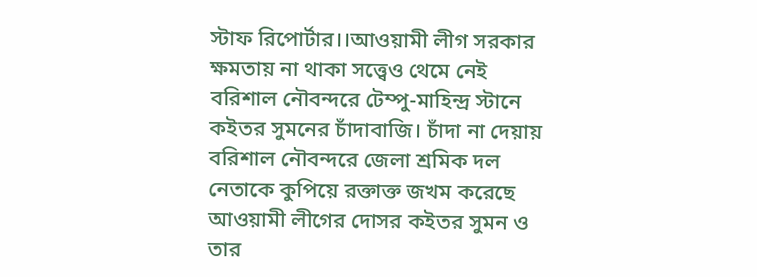স্টাফ রিপোর্টার।।আওয়ামী লীগ সরকার ক্ষমতায় না থাকা সত্ত্বেও থেমে নেই বরিশাল নৌবন্দরে টেম্পু-মাহিন্দ্র স্টানে কইতর সুমনের চাঁদাবাজি। চাঁদা না দেয়ায় বরিশাল নৌবন্দরে জেলা শ্রমিক দল নেতাকে কুপিয়ে রক্তাক্ত জখম করেছে আওয়ামী লীগের দোসর কইতর সুমন ও তার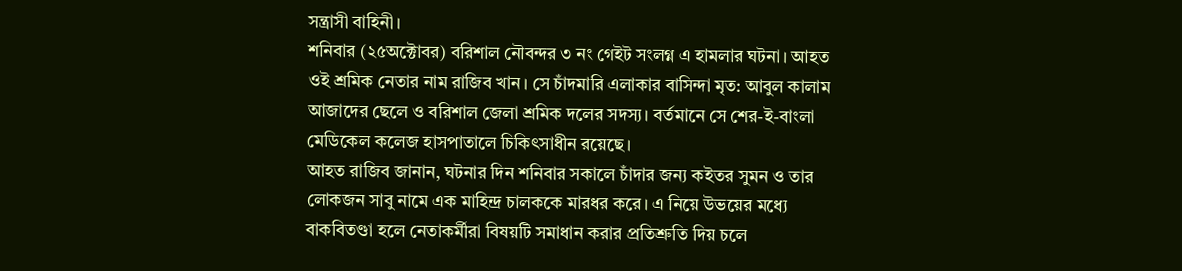সন্ত্রাসী বাহিনী।
শনিবার (২৫অক্টোবর) বরিশাল নৌবন্দর ৩ নং গেইট সংলগ্ন এ হামলার ঘটনা। আহত ওই শ্রমিক নেতার নাম রাজিব খান। সে চাঁদমারি এলাকার বাসিন্দা মৃত: আবুল কালাম আজাদের ছেলে ও বরিশাল জেলা শ্রমিক দলের সদস্য। বর্তমানে সে শের-ই-বাংলা মেডিকেল কলেজ হাসপাতালে চিকিৎসাধীন রয়েছে।
আহত রাজিব জানান, ঘটনার দিন শনিবার সকালে চাঁদার জন্য কইতর সুমন ও তার লোকজন সাবু নামে এক মাহিন্দ্র চালককে মারধর করে। এ নিয়ে উভয়ের মধ্যে বাকবিতণ্ডা হলে নেতাকর্মীরা বিষয়টি সমাধান করার প্রতিশ্রুতি দিয় চলে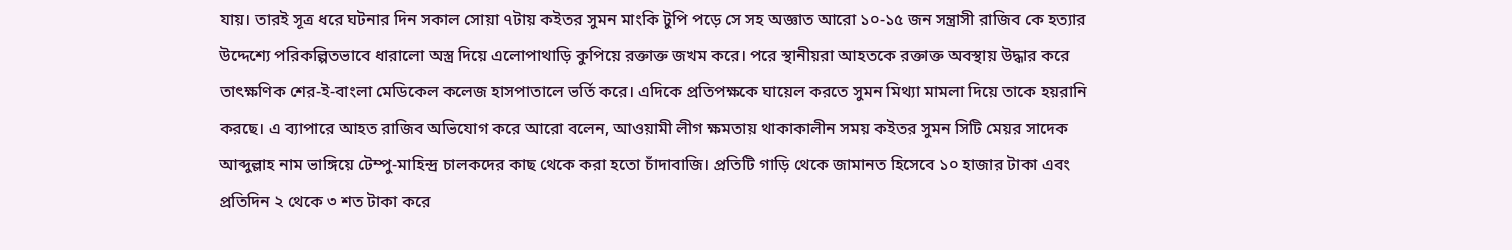যায়। তারই সূত্র ধরে ঘটনার দিন সকাল সোয়া ৭টায় কইতর সুমন মাংকি টুপি পড়ে সে সহ অজ্ঞাত আরো ১০-১৫ জন সন্ত্রাসী রাজিব কে হত্যার উদ্দেশ্যে পরিকল্পিতভাবে ধারালো অস্ত্র দিয়ে এলোপাথাড়ি কুপিয়ে রক্তাক্ত জখম করে। পরে স্থানীয়রা আহতকে রক্তাক্ত অবস্থায় উদ্ধার করে তাৎক্ষণিক শের-ই-বাংলা মেডিকেল কলেজ হাসপাতালে ভর্তি করে। এদিকে প্রতিপক্ষকে ঘায়েল করতে সুমন মিথ্যা মামলা দিয়ে তাকে হয়রানি করছে। এ ব্যাপারে আহত রাজিব অভিযোগ করে আরো বলেন, আওয়ামী লীগ ক্ষমতায় থাকাকালীন সময় কইতর সুমন সিটি মেয়র সাদেক আব্দুল্লাহ নাম ভাঙ্গিয়ে টেম্পু-মাহিন্দ্র চালকদের কাছ থেকে করা হতো চাঁদাবাজি। প্রতিটি গাড়ি থেকে জামানত হিসেবে ১০ হাজার টাকা এবং প্রতিদিন ২ থেকে ৩ শত টাকা করে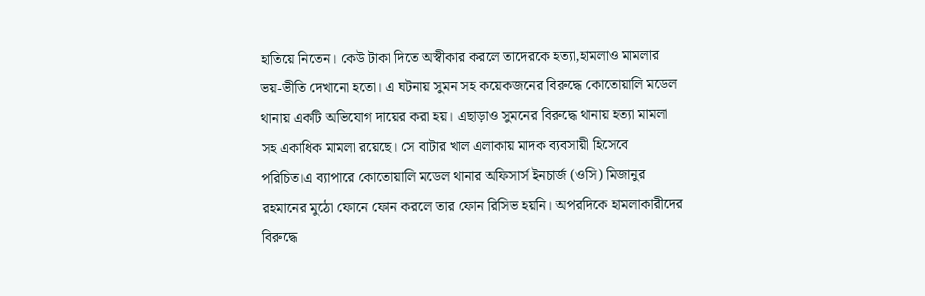হাতিয়ে নিতেন। কেউ টাকা দিতে অস্বীকার করলে তাদেরকে হত্যা,হামলাও মামলার ভয়-ভীতি দেখানো হতো। এ ঘটনায় সুমন সহ কয়েকজনের বিরুদ্ধে কোতোয়ালি মডেল থানায় একটি অভিযোগ দায়ের করা হয়। এছাড়াও সুমনের বিরুদ্ধে থানায় হত্যা মামলা সহ একাধিক মামলা রয়েছে। সে বাটার খাল এলাকায় মাদক ব্যবসায়ী হিসেবে পরিচিত।এ ব্যাপারে কোতোয়ালি মডেল থানার অফিসার্স ইনচার্জ (ওসি) মিজানুর রহমানের মুঠো ফোনে ফোন করলে তার ফোন রিসিভ হয়নি। অপরদিকে হামলাকারীদের বিরুদ্ধে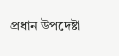প্রধান উপদেষ্টা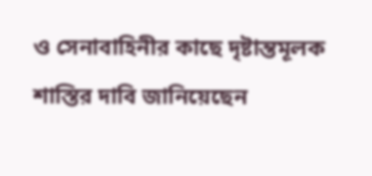ও সেনাবাহিনীর কাছে দৃষ্টান্তমূলক শাস্তির দাবি জানিয়েছেন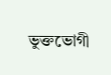ভুক্তভোগী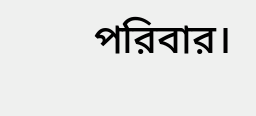পরিবার।